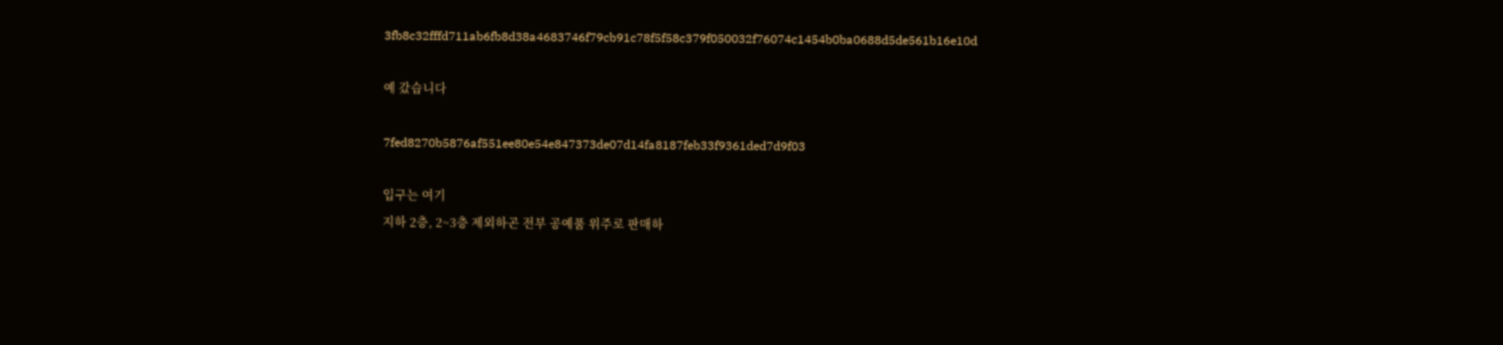3fb8c32fffd711ab6fb8d38a4683746f79cb91c78f5f58c379f050032f76074c1454b0ba0688d5de561b16e10d

예 갔습니다

7fed8270b5876af551ee80e54e847373de07d14fa8187feb33f9361ded7d9f03

입구는 여기
지하 2층, 2~3층 제외하곤 전부 공예품 위주로 판매하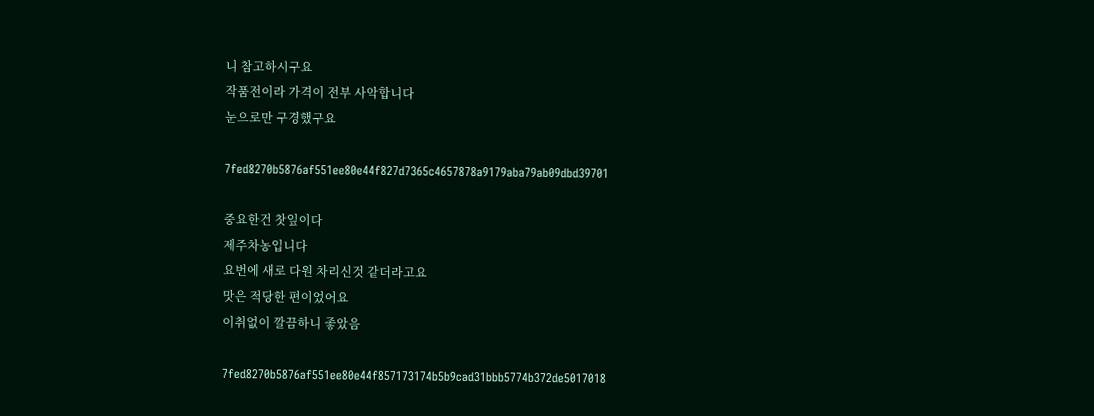니 참고하시구요
작품전이라 가격이 전부 사악합니다
눈으로만 구경했구요

7fed8270b5876af551ee80e44f827d7365c4657878a9179aba79ab09dbd39701

중요한건 찻잎이다
제주차농입니다
요번에 새로 다원 차리신것 같더라고요
맛은 적당한 편이었어요
이취없이 깔끔하니 좋았음

7fed8270b5876af551ee80e44f857173174b5b9cad31bbb5774b372de5017018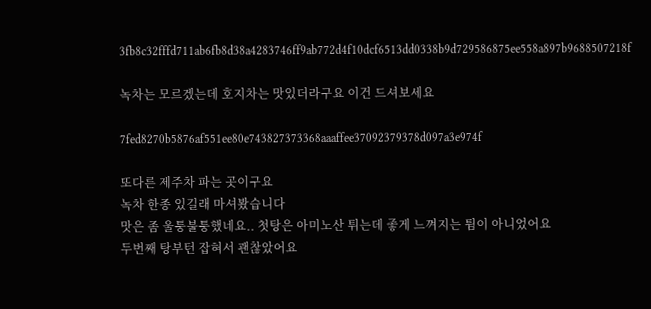3fb8c32fffd711ab6fb8d38a4283746ff9ab772d4f10dcf6513dd0338b9d729586875ee558a897b9688507218f

녹차는 모르겠는데 호지차는 맛있더라구요 이건 드셔보세요

7fed8270b5876af551ee80e743827373368aaaffee37092379378d097a3e974f

또다른 제주차 파는 곳이구요
녹차 한종 있길래 마셔봤습니다
맛은 좀 울퉁불퉁했네요.. 첫탕은 아미노산 튀는데 좋게 느껴지는 튐이 아니었어요
두번째 탕부턴 잡혀서 괜찮았어요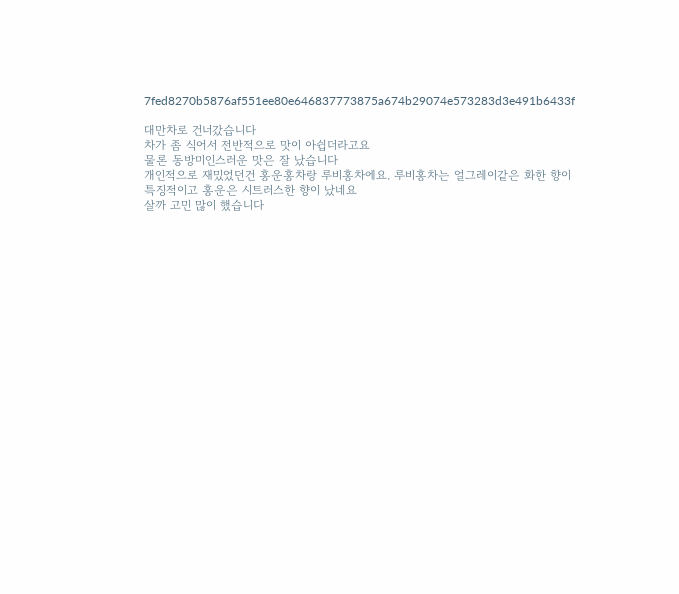7fed8270b5876af551ee80e646837773875a674b29074e573283d3e491b6433f

대만차로 건너갔습니다
차가 좀 식어서 전반적으로 맛이 아쉽더라고요
물론 동방미인스러운 맛은 잘 났습니다
개인적으로 재밌었던건 홍운홍차랑 루비홍차에요. 루비홍차는 얼그레이같은 화한 향이 특징적이고 홍운은 시트러스한 향이 났네요
살까 고민 많이 했습니다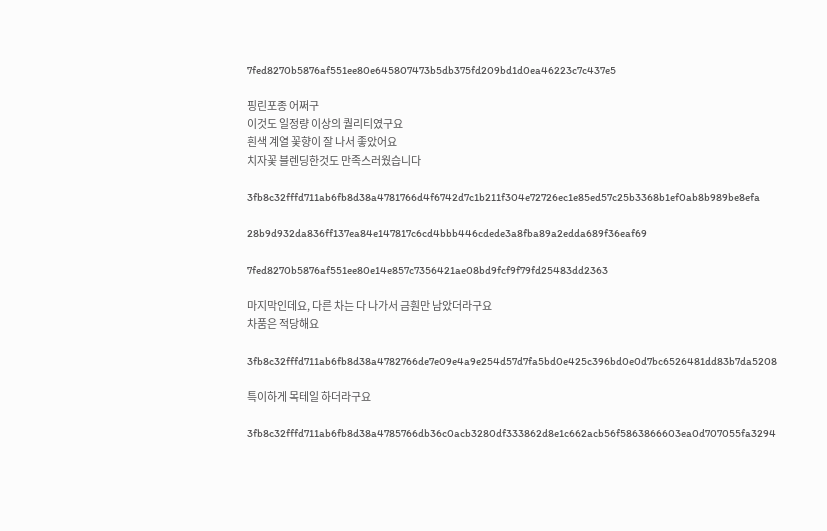7fed8270b5876af551ee80e645807473b5db375fd209bd1d0ea46223c7c437e5

핑린포종 어쩌구
이것도 일정량 이상의 퀄리티였구요
흰색 계열 꽃향이 잘 나서 좋았어요
치자꽃 블렌딩한것도 만족스러웠습니다

3fb8c32fffd711ab6fb8d38a4781766d4f6742d7c1b211f304e72726ec1e85ed57c25b3368b1ef0ab8b989be8efa

28b9d932da836ff137ea84e147817c6cd4bbb446cdede3a8fba89a2edda689f36eaf69

7fed8270b5876af551ee80e14e857c7356421ae08bd9fcf9f79fd25483dd2363

마지막인데요, 다른 차는 다 나가서 금훤만 남았더라구요
차품은 적당해요

3fb8c32fffd711ab6fb8d38a4782766de7e09e4a9e254d57d7fa5bd0e425c396bd0e0d7bc6526481dd83b7da5208

특이하게 목테일 하더라구요

3fb8c32fffd711ab6fb8d38a4785766db36c0acb3280df333862d8e1c662acb56f5863866603ea0d707055fa3294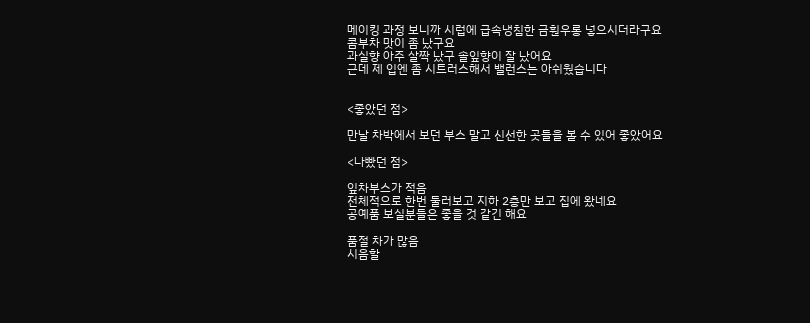메이킹 과정 보니까 시럽에 급속냉침한 금훤우롱 넣으시더라구요
콤부차 맛이 좀 났구요
과실향 아주 살짝 났구 솔잎향이 잘 났어요
근데 제 입엔 좀 시트러스해서 밸런스는 아쉬웠습니다


<좋았던 점>

만날 차박에서 보던 부스 말고 신선한 곳들을 볼 수 있어 좋았어요

<나빴던 점>

잎차부스가 적음
전체적으로 한번 둘러보고 지하 2층만 보고 집에 왔네요
공예품 보실분들은 좋을 것 같긴 해요

품절 차가 많음
시음할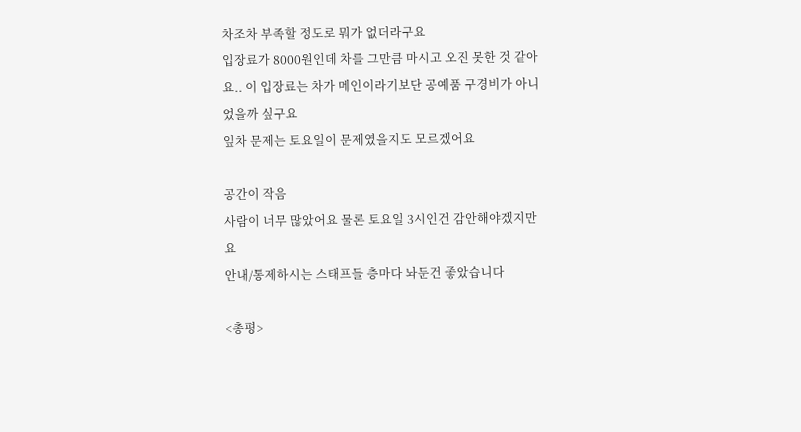차조차 부족할 정도로 뭐가 없더라구요
입장료가 8000원인데 차를 그만큼 마시고 오진 못한 것 같아요.. 이 입장료는 차가 메인이라기보단 공예품 구경비가 아니었을까 싶구요
잎차 문제는 토요일이 문제였을지도 모르겠어요

공간이 작음
사람이 너무 많았어요 물론 토요일 3시인건 감안해야겠지만요
안내/통제하시는 스태프들 층마다 놔둔건 좋았습니다

<총평>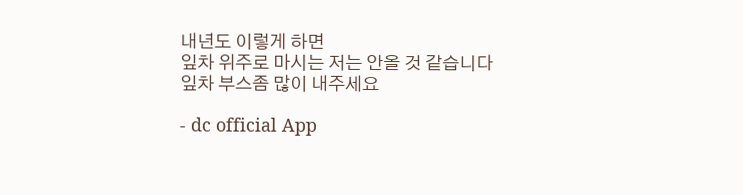내년도 이렇게 하면
잎차 위주로 마시는 저는 안올 것 같습니다
잎차 부스좀 많이 내주세요

- dc official App